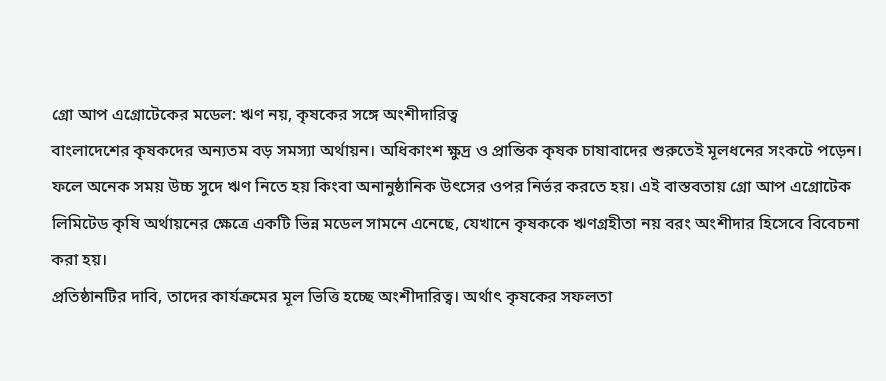গ্রো আপ এগ্রোটেকের মডেল: ঋণ নয়, কৃষকের সঙ্গে অংশীদারিত্ব
বাংলাদেশের কৃষকদের অন্যতম বড় সমস্যা অর্থায়ন। অধিকাংশ ক্ষুদ্র ও প্রান্তিক কৃষক চাষাবাদের শুরুতেই মূলধনের সংকটে পড়েন। ফলে অনেক সময় উচ্চ সুদে ঋণ নিতে হয় কিংবা অনানুষ্ঠানিক উৎসের ওপর নির্ভর করতে হয়। এই বাস্তবতায় গ্রো আপ এগ্রোটেক লিমিটেড কৃষি অর্থায়নের ক্ষেত্রে একটি ভিন্ন মডেল সামনে এনেছে, যেখানে কৃষককে ঋণগ্রহীতা নয় বরং অংশীদার হিসেবে বিবেচনা করা হয়।
প্রতিষ্ঠানটির দাবি, তাদের কার্যক্রমের মূল ভিত্তি হচ্ছে অংশীদারিত্ব। অর্থাৎ কৃষকের সফলতা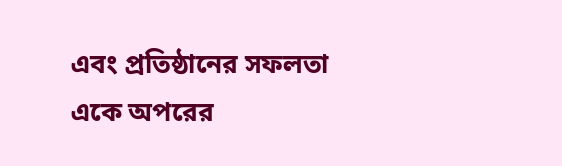এবং প্রতিষ্ঠানের সফলতা একে অপরের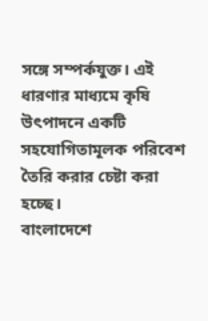সঙ্গে সম্পর্কযুক্ত। এই ধারণার মাধ্যমে কৃষি উৎপাদনে একটি সহযোগিতামূলক পরিবেশ তৈরি করার চেষ্টা করা হচ্ছে।
বাংলাদেশে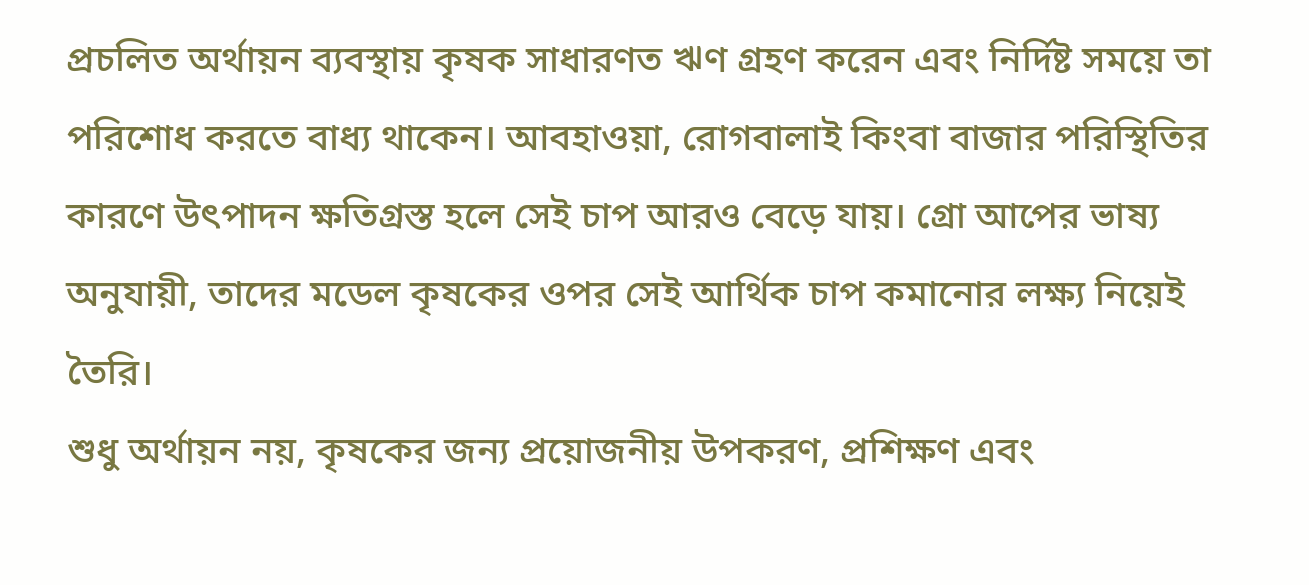প্রচলিত অর্থায়ন ব্যবস্থায় কৃষক সাধারণত ঋণ গ্রহণ করেন এবং নির্দিষ্ট সময়ে তা পরিশোধ করতে বাধ্য থাকেন। আবহাওয়া, রোগবালাই কিংবা বাজার পরিস্থিতির কারণে উৎপাদন ক্ষতিগ্রস্ত হলে সেই চাপ আরও বেড়ে যায়। গ্রো আপের ভাষ্য অনুযায়ী, তাদের মডেল কৃষকের ওপর সেই আর্থিক চাপ কমানোর লক্ষ্য নিয়েই তৈরি।
শুধু অর্থায়ন নয়, কৃষকের জন্য প্রয়োজনীয় উপকরণ, প্রশিক্ষণ এবং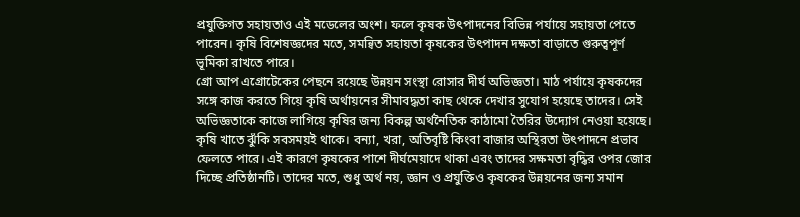প্রযুক্তিগত সহায়তাও এই মডেলের অংশ। ফলে কৃষক উৎপাদনের বিভিন্ন পর্যায়ে সহায়তা পেতে পারেন। কৃষি বিশেষজ্ঞদের মতে, সমন্বিত সহায়তা কৃষকের উৎপাদন দক্ষতা বাড়াতে গুরুত্বপূর্ণ ভূমিকা রাখতে পারে।
গ্রো আপ এগ্রোটেকের পেছনে রয়েছে উন্নয়ন সংস্থা রোসার দীর্ঘ অভিজ্ঞতা। মাঠ পর্যায়ে কৃষকদের সঙ্গে কাজ করতে গিয়ে কৃষি অর্থায়নের সীমাবদ্ধতা কাছ থেকে দেখার সুযোগ হয়েছে তাদের। সেই অভিজ্ঞতাকে কাজে লাগিয়ে কৃষির জন্য বিকল্প অর্থনৈতিক কাঠামো তৈরির উদ্যোগ নেওয়া হয়েছে।
কৃষি খাতে ঝুঁকি সবসময়ই থাকে। বন্যা, খরা, অতিবৃষ্টি কিংবা বাজার অস্থিরতা উৎপাদনে প্রভাব ফেলতে পারে। এই কারণে কৃষকের পাশে দীর্ঘমেয়াদে থাকা এবং তাদের সক্ষমতা বৃদ্ধির ওপর জোর দিচ্ছে প্রতিষ্ঠানটি। তাদের মতে, শুধু অর্থ নয়, জ্ঞান ও প্রযুক্তিও কৃষকের উন্নয়নের জন্য সমান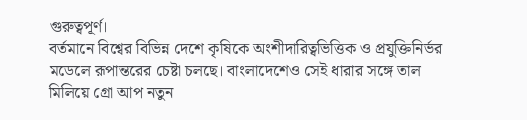গুরুত্বপূর্ণ।
বর্তমানে বিশ্বের বিভিন্ন দেশে কৃষিকে অংশীদারিত্বভিত্তিক ও প্রযুক্তিনির্ভর মডেলে রূপান্তরের চেষ্টা চলছে। বাংলাদেশেও সেই ধারার সঙ্গে তাল মিলিয়ে গ্রো আপ নতুন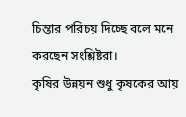চিন্তার পরিচয় দিচ্ছে বলে মনে করছেন সংশ্লিষ্টরা।
কৃষির উন্নয়ন শুধু কৃষকের আয়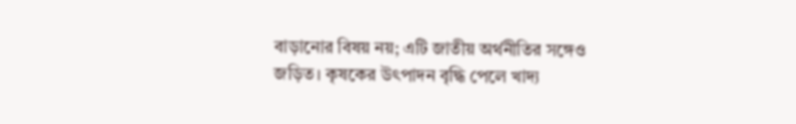বাড়ানোর বিষয় নয়; এটি জাতীয় অর্থনীতির সঙ্গেও জড়িত। কৃষকের উৎপাদন বৃদ্ধি পেলে খাদ্য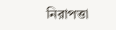নিরাপত্তা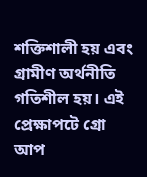শক্তিশালী হয় এবং গ্রামীণ অর্থনীতি গতিশীল হয়। এই প্রেক্ষাপটে গ্রো আপ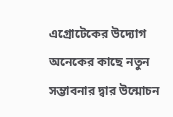এগ্রোটেকের উদ্যোগ অনেকের কাছে নতুন সম্ভাবনার দ্বার উন্মোচন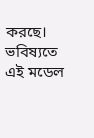করছে।
ভবিষ্যতে এই মডেল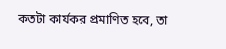কতটা কার্যকর প্রমাণিত হবে, তা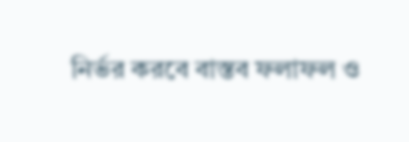নির্ভর করবে বাস্তব ফলাফল ও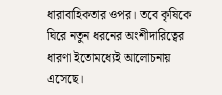ধারাবাহিকতার ওপর। তবে কৃষিকে ঘিরে নতুন ধরনের অংশীদারিত্বের ধারণা ইতোমধ্যেই আলোচনায় এসেছে।